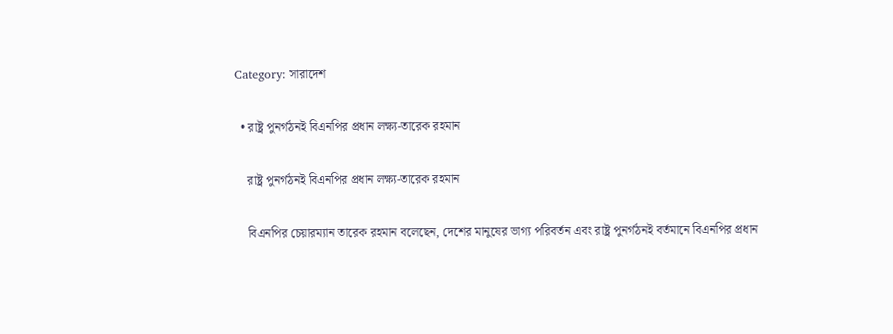Category: সারাদেশ

  • রাষ্ট্র পুনর্গঠনই বিএনপির প্রধান লক্ষ্য-তারেক রহমান

    রাষ্ট্র পুনর্গঠনই বিএনপির প্রধান লক্ষ্য-তারেক রহমান

    বিএনপির চেয়ারম্যান তারেক রহমান বলেছেন, দেশের মানুষের ভাগ্য পরিবর্তন এবং রাষ্ট্র পুনর্গঠনই বর্তমানে বিএনপির প্রধান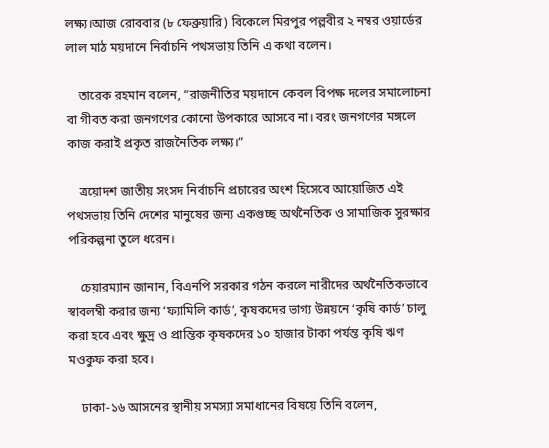লক্ষ্য।আজ রোববার (৮ ফেব্রুয়ারি) বিকেলে মিরপুর পল্লবীর ২ নম্বর ওয়ার্ডের লাল মাঠ ময়দানে নির্বাচনি পথসভায় তিনি এ কথা বলেন।

    তারেক রহমান বলেন, “রাজনীতির ময়দানে কেবল বিপক্ষ দলের সমালোচনা বা গীবত করা জনগণের কোনো উপকারে আসবে না। বরং জনগণের মঙ্গলে কাজ করাই প্রকৃত রাজনৈতিক লক্ষ্য।”

    ত্রয়োদশ জাতীয় সংসদ নির্বাচনি প্রচারের অংশ হিসেবে আয়োজিত এই পথসভায় তিনি দেশের মানুষের জন্য একগুচ্ছ অর্থনৈতিক ও সামাজিক সুরক্ষার পরিকল্পনা তুলে ধরেন।

    চেয়ারম্যান জানান, বিএনপি সরকার গঠন করলে নারীদের অর্থনৈতিকভাবে স্বাবলম্বী করার জন্য ‘ফ্যামিলি কার্ড’, কৃষকদের ভাগ্য উন্নয়নে ‘কৃষি কার্ড’ চালু করা হবে এবং ক্ষুদ্র ও প্রান্তিক কৃষকদের ১০ হাজার টাকা পর্যন্ত কৃষি ঋণ মওকুফ করা হবে।

    ঢাকা-১৬ আসনের স্থানীয় সমস্যা সমাধানের বিষয়ে তিনি বলেন,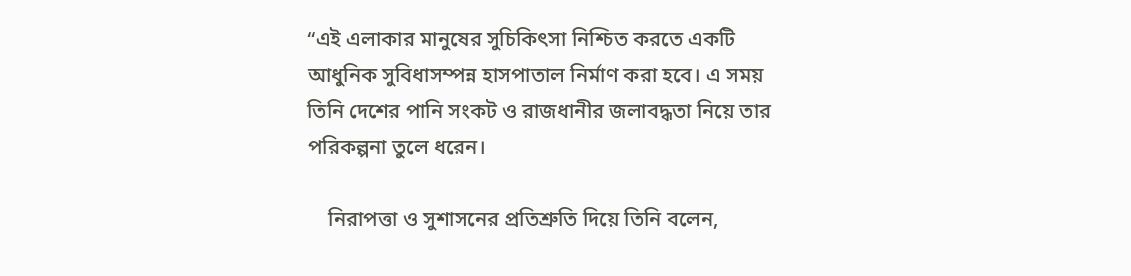“এই এলাকার মানুষের সুচিকিৎসা নিশ্চিত করতে একটি আধুনিক সুবিধাসম্পন্ন হাসপাতাল নির্মাণ করা হবে। এ সময় তিনি দেশের পানি সংকট ও রাজধানীর জলাবদ্ধতা নিয়ে তার পরিকল্পনা তুলে ধরেন।

    নিরাপত্তা ও সুশাসনের প্রতিশ্রুতি দিয়ে তিনি বলেন,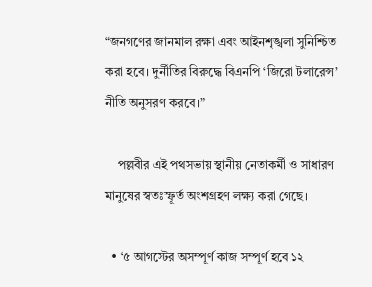“জনগণের জানমাল রক্ষা এবং আইনশৃঙ্খলা সুনিশ্চিত করা হবে। দুর্নীতির বিরুদ্ধে বিএনপি ‘জিরো টলারেন্স’ নীতি অনুসরণ করবে।”

    পল্লবীর এই পথসভায় স্থানীয় নেতাকর্মী ও সাধারণ মানুষের স্বতঃস্ফূর্ত অংশগ্রহণ লক্ষ্য করা গেছে।

  • ‘৫ আগস্টের অসম্পূর্ণ কাজ সম্পূর্ণ হবে ১২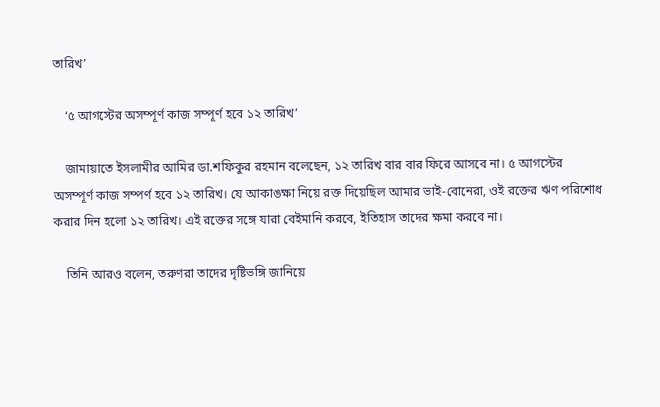তারিখ’

    ‘৫ আগস্টের অসম্পূর্ণ কাজ সম্পূর্ণ হবে ১২ তারিখ’

    জামায়াতে ইসলামীর আমির ডা.শফিকুর রহমান বলেছেন, ১২ তারিখ বার বার ফিরে আসবে না। ৫ আগস্টের অসম্পূর্ণ কাজ সম্পর্ণ হবে ১২ তারিখ। যে আকাঙক্ষা নিয়ে রক্ত দিয়েছিল আমার ভাই-বোনেরা, ওই রক্তের ঋণ পরিশোধ করার দিন হলো ১২ তারিখ। এই রক্তের সঙ্গে যারা বেইমানি করবে, ইতিহাস তাদের ক্ষমা করবে না।

    তিনি আরও বলেন, তরুণরা তাদের দৃষ্টিভঙ্গি জানিয়ে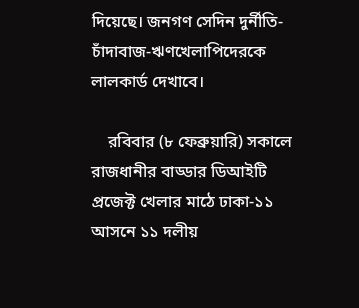দিয়েছে। জনগণ সেদিন দুর্নীতি-চাঁদাবাজ-ঋণখেলাপিদেরকে লালকার্ড দেখাবে।

    রবিবার (৮ ফেব্রুয়ারি) সকালে রাজধানীর বাড্ডার ডিআইটি প্রজেক্ট খেলার মাঠে ঢাকা-১১ আসনে ১১ দলীয়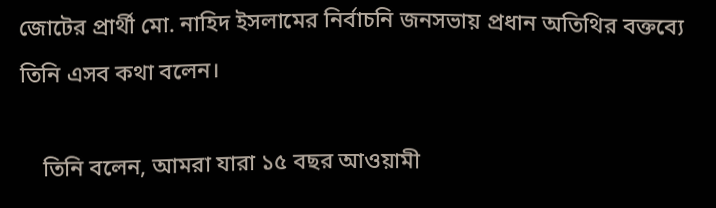জোটের প্রার্থী মো. নাহিদ ইসলামের নির্বাচনি জনসভায় প্রধান অতিথির বক্তব্যে তিনি এসব কথা বলেন।

    তিনি বলেন, আমরা যারা ১৫ বছর আওয়ামী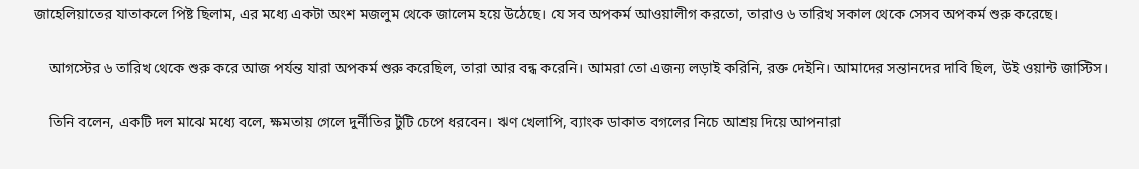জাহেলিয়াতের যাতাকলে পিষ্ট ছিলাম, এর মধ্যে একটা অংশ মজলুম থেকে জালেম হয়ে উঠেছে। যে সব অপকর্ম আওয়ালীগ করতো, তারাও ৬ তারিখ সকাল থেকে সেসব অপকর্ম শুরু করেছে।

    আগস্টের ৬ তারিখ থেকে শুরু করে আজ পর্যন্ত যারা অপকর্ম শুরু করেছিল, তারা আর বন্ধ করেনি। আমরা তো এজন্য লড়াই করিনি, রক্ত দেইনি। আমাদের সন্তানদের দাবি ছিল, উই ওয়ান্ট জাস্টিস।

    তিনি বলেন, একটি দল মাঝে মধ্যে বলে, ক্ষমতায় গেলে দুর্নীতির টুঁটি চেপে ধরবেন। ঋণ খেলাপি, ব্যাংক ডাকাত বগলের নিচে আশ্রয় দিয়ে আপনারা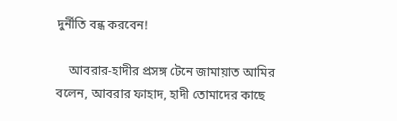দুর্নীতি বন্ধ করবেন!

    আবরার-হাদীর প্রসঙ্গ টেনে জামায়াত আমির বলেন, আবরার ফাহাদ, হাদী তোমাদের কাছে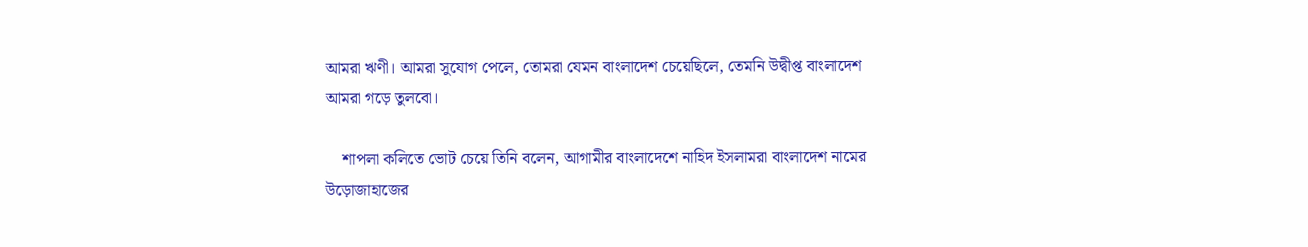আমরা ঋণী। আমরা সুযোগ পেলে, তোমরা যেমন বাংলাদেশ চেয়েছিলে, তেমনি উদ্বীপ্ত বাংলাদেশ আমরা গড়ে তুলবো।

    শাপলা কলিতে ভোট চেয়ে তিনি বলেন, আগামীর বাংলাদেশে নাহিদ ইসলামরা বাংলাদেশ নামের উড়োজাহাজের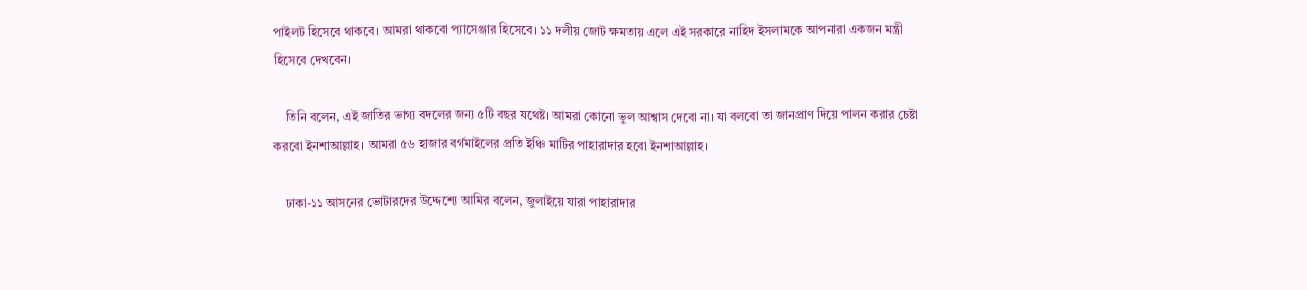পাইলট হিসেবে থাকবে। আমরা থাকবো প্যাসেঞ্জার হিসেবে। ১১ দলীয় জোট ক্ষমতায় এলে এই সরকারে নাহিদ ইসলামকে আপনারা একজন মন্ত্রী হিসেবে দেখবেন।

    তিনি বলেন, এই জাতির ভাগ্য বদলের জন্য ৫টি বছর যথেষ্ট। আমরা কোনো ভুল আশ্বাস দেবো না। যা বলবো তা জানপ্রাণ দিয়ে পালন করার চেষ্টা করবো ইনশাআল্লাহ। আমরা ৫৬ হাজার বর্গমাইলের প্রতি ইঞ্চি মাটির পাহারাদার হবো ইনশাআল্লাহ।

    ঢাকা-১১ আসনের ভোটারদের উদ্দেশ্যে আমির বলেন, জুলাইয়ে যারা পাহারাদার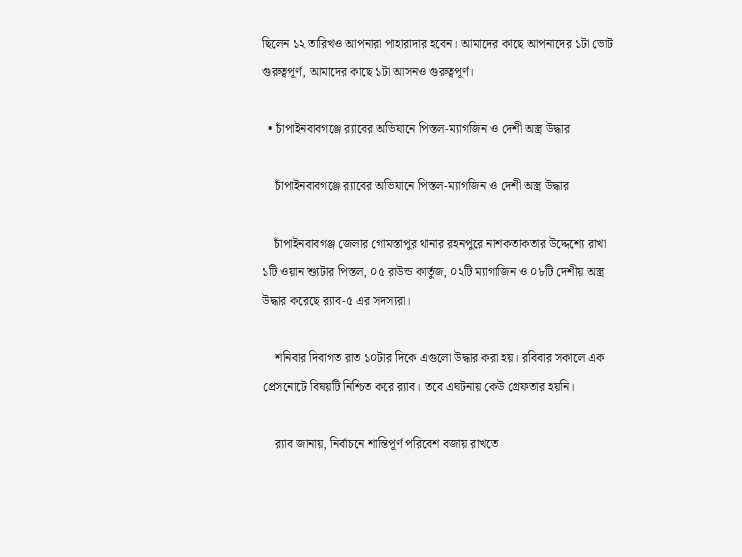ছিলেন ১২ তারিখও আপনারা পাহারাদার হবেন। আমাদের কাছে আপনাদের ১টা ভোট গুরুত্বপূর্ণ, আমাদের কাছে ১টা আসনও গুরুত্বপূর্ণ।

  • চাঁপাইনবাবগঞ্জে র‌্যাবের অভিযানে পিস্তল-ম্যাগজিন ও দেশী অস্ত্র উদ্ধার

    চাঁপাইনবাবগঞ্জে র‌্যাবের অভিযানে পিস্তল-ম্যাগজিন ও দেশী অস্ত্র উদ্ধার

    চাঁপাইনবাবগঞ্জ জেলার গোমস্তাপুর থানার রহনপুরে নাশকতাকতার উদ্দেশ্যে রাখা ১টি ওয়ান শ্যুটার পিস্তল, ০৫ রাউন্ড কার্তুজ, ০২টি ম্যাগাজিন ও ০৮টি দেশীয় অস্ত্র উদ্ধার করেছে র‌্যাব-৫ এর সদস্যরা।

    শনিবার দিবাগত রাত ১০টার দিকে এগুলো উদ্ধার করা হয়। রবিবার সকালে এক প্রেসনোটে বিষয়টি নিশ্চিত করে র‌্যাব। তবে এঘটনায় কেউ গ্রেফতার হয়নি।

    র‌্যাব জানায়, নির্বাচনে শান্তিপূর্ণ পরিবেশ বজায় রাখতে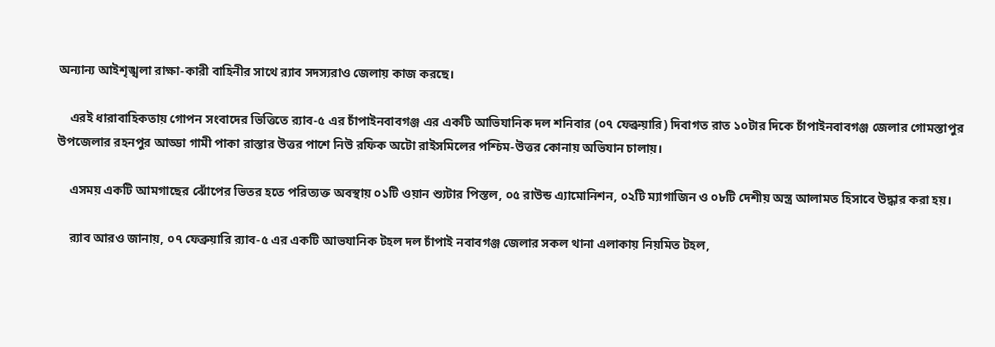অন্যান্য আইশৃঙ্খলা রাক্ষা-কারী বাহিনীর সাথে র‌্যাব সদস্যরাও জেলায় কাজ করছে।

    এরই ধারাবাহিকতায় গোপন সংবাদের ভিত্তিতে র‌্যাব-৫ এর চাঁপাইনবাবগঞ্জ এর একটি আভিযানিক দল শনিবার (০৭ ফেব্রুয়ারি) দিবাগত রাত ১০টার দিকে চাঁপাইনবাবগঞ্জ জেলার গোমস্তাপুর উপজেলার রহনপুর আড্ডা গামী পাকা রাস্তার উত্তর পাশে নিউ রফিক অটো রাইসমিলের পশ্চিম-উত্তর কোনায় অভিযান চালায়।

    এসময় একটি আমগাছের ঝোঁপের ভিতর হতে পরিত্যক্ত অবস্থায় ০১টি ওয়ান শ্যুটার পিস্তল, ০৫ রাউন্ড এ্যামোনিশন, ০২টি ম্যাগাজিন ও ০৮টি দেশীয় অস্ত্র আলামত হিসাবে উদ্ধার করা হয়।

    র‌্যাব আরও জানায়, ০৭ ফেব্রুয়ারি র‌্যাব-৫ এর একটি আভযানিক টহল দল চাঁপাই নবাবগঞ্জ জেলার সকল থানা এলাকায় নিয়মিত টহল,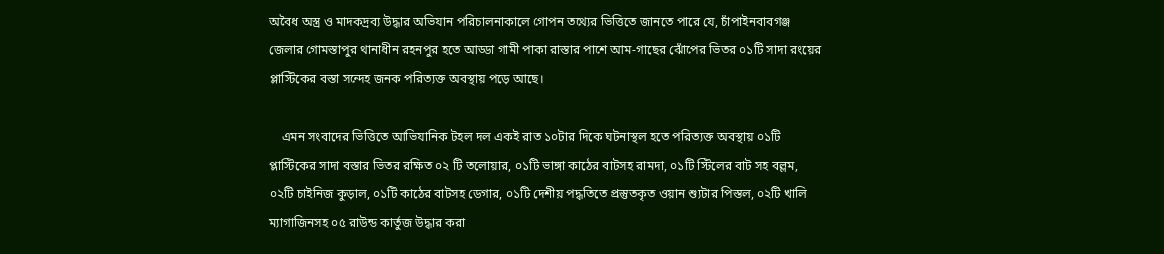অবৈধ অস্ত্র ও মাদকদ্রব্য উদ্ধার অভিযান পরিচালনাকালে গোপন তথ্যের ভিত্তিতে জানতে পারে যে, চাঁপাইনবাবগঞ্জ জেলার গোমস্তাপুর থানাধীন রহনপুর হতে আড্ডা গামী পাকা রাস্তার পাশে আম-গাছের ঝোঁপের ভিতর ০১টি সাদা রংয়ের প্লাস্টিকের বস্তা সন্দেহ জনক পরিত্যক্ত অবস্থায় পড়ে আছে।

    এমন সংবাদের ভিত্তিতে আভিযানিক টহল দল একই রাত ১০টার দিকে ঘটনাস্থল হতে পরিত্যক্ত অবস্থায় ০১টি প্লাস্টিকের সাদা বস্তার ভিতর রক্ষিত ০২ টি তলোয়ার, ০১টি ভাঙ্গা কাঠের বাটসহ রামদা, ০১টি স্টিলের বাট সহ বল্লম, ০২টি চাইনিজ কুড়াল, ০১টি কাঠের বাটসহ ডেগার, ০১টি দেশীয় পদ্ধতিতে প্রস্তুতকৃত ওয়ান শ্যুটার পিস্তল, ০২টি খালি ম্যাগাজিনসহ ০৫ রাউন্ড কার্তুজ উদ্ধার করা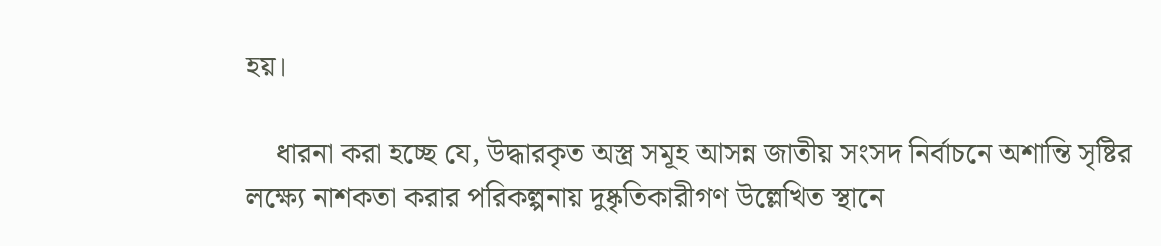হয়।

    ধারনা করা হচ্ছে যে, উদ্ধারকৃত অস্ত্র সমূহ আসন্ন জাতীয় সংসদ নির্বাচনে অশান্তি সৃষ্টির লক্ষ্যে নাশকতা করার পরিকল্পনায় দুষ্কৃতিকারীগণ উল্লেখিত স্থানে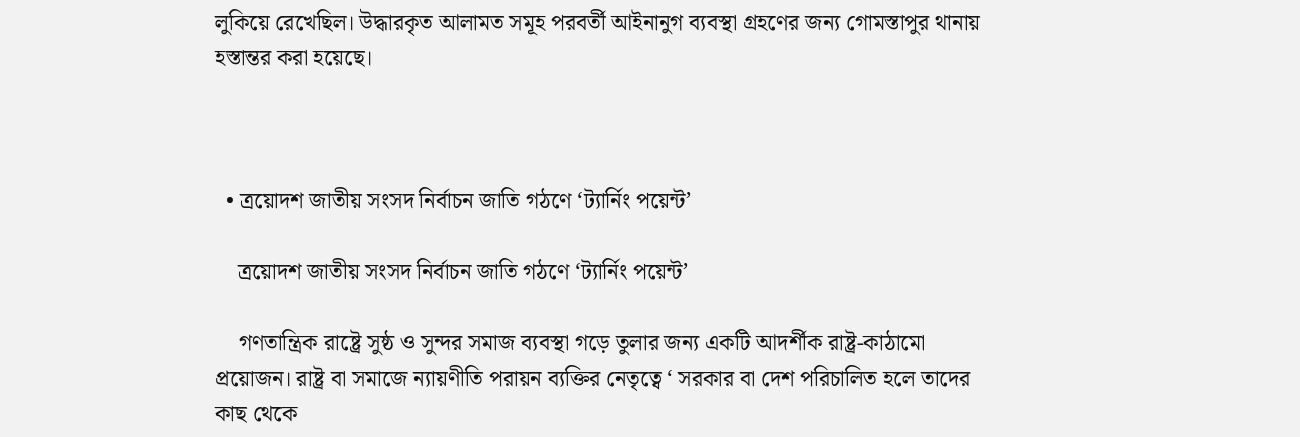লুকিয়ে রেখেছিল। উদ্ধারকৃত আলামত সমূহ পরবর্তী আইনানুগ ব্যবস্থা গ্রহণের জন্য গোমস্তাপুর থানায় হস্তান্তর করা হয়েছে।



  • ত্রয়োদশ জাতীয় সংসদ নির্বাচন জাতি গঠণে ‘ট্যার্নিং পয়েন্ট’

    ত্রয়োদশ জাতীয় সংসদ নির্বাচন জাতি গঠণে ‘ট্যার্নিং পয়েন্ট’

    গণতান্ত্রিক রাষ্ট্রে সুষ্ঠ ও সুন্দর সমাজ ব্যবস্থা গড়ে তুলার জন্য একটি আদর্শীক রাষ্ট্র-কাঠামো প্রয়োজন। রাষ্ট্র বা সমাজে ন্যায়ণীতি পরায়ন ব্যক্তির নেতৃত্বে ‘ সরকার বা দেশ পরিচালিত হলে তাদের কাছ থেকে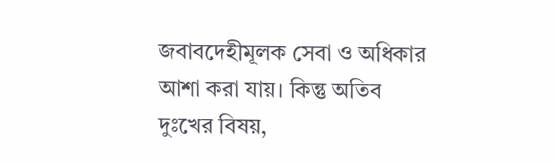জবাবদেহীমূলক সেবা ও অধিকার আশা করা যায়। কিন্তু অতিব দুঃখের বিষয়,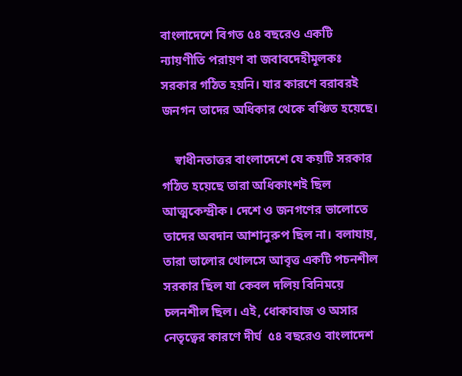বাংলাদেশে বিগত ৫৪ বছরেও একটি ন্যায়ণীতি পরায়ণ বা জবাবদেহীমূলকঃ সরকার গঠিত হয়নি। যার কারণে বরাবরই জনগন তাদের অধিকার থেকে বঞ্চিত হয়েছে।

    স্বাধীনতাত্তর বাংলাদেশে যে কয়টি সরকার গঠিত হয়েছে তারা অধিকাংশই ছিল আত্মকেন্দ্রীক। দেশে ও জনগণের ভালোতে তাদের অবদান আশানুরুপ ছিল না। বলাযায়, তারা ভালোর খোলসে আবৃত্ত একটি পচনশীল সরকার ছিল যা কেবল দলিয় বিনিময়ে চলনশীল ছিল। এই, ধোকাবাজ ও অসার নেতৃত্বের কারণে দীর্ঘ  ৫৪ বছরেও বাংলাদেশ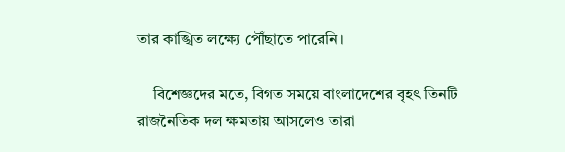তার কাঙ্খিত লক্ষ্যে পৌঁছাতে পারেনি।

    বিশেজ্ঞদের মতে, বিগত সময়ে বাংলাদেশের বৃহৎ তিনটি রাজনৈতিক দল ক্ষমতায় আসলেও তারা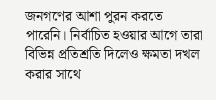জনগণের আশা পুরন করতে পারেনি। নির্বাচিত হওয়ার আগে তারা বিভিন্ন প্রতিশ্রতি দিলেও ক্ষমতা দখল করার সাথে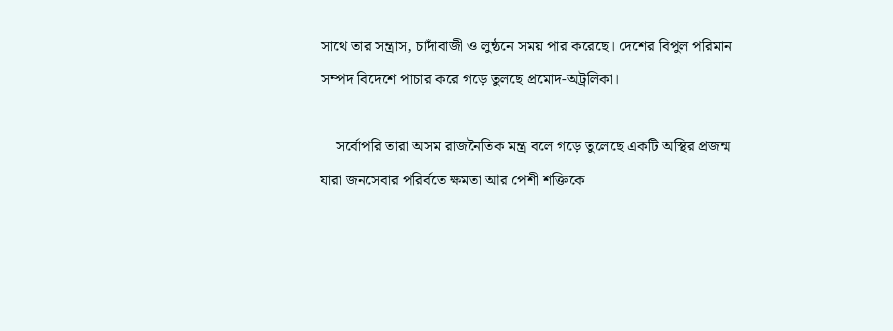সাথে তার সন্ত্রাস, চাদাঁবাজী ও লুন্ঠনে সময় পার করেছে। দেশের বিপুল পরিমান সম্পদ বিদেশে পাচার করে গড়ে তুলছে প্রমোদ-অট্রলিকা।

    সর্বোপরি তারা অসম রাজনৈতিক মন্ত্র বলে গড়ে তুলেছে একটি অস্থির প্রজন্ম যারা জনসেবার পরির্বতে ক্ষমতা আর পেশী শক্তিকে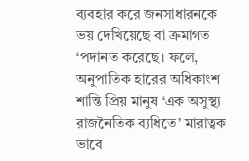ব্যবহার করে জনসাধারনকে ভয় দেখিয়েছে বা ক্রমাগত ‘পদানত করেছে। ফলে, অনুপাতিক হারের অধিকাংশ শান্তি প্রিয় মানুষ ‘এক অসুস্থ্য রাজনৈতিক ব্যধিতে’ মারাত্বক ভাবে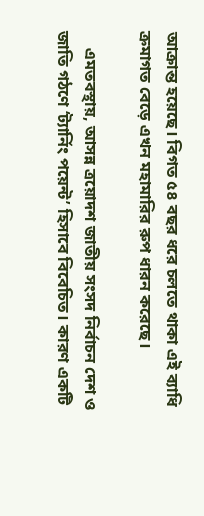আক্রান্ত হয়েছে। বিগত ৫৪ বছর ধরে চলতে থাকা এই ব্যাধি ক্রমাগত বেড়ে এখন মহামারির রুপ ধারন করেছে।

    এমতবস্থায়, আসন্ন ত্রয়োদশ জাতীয় সংসদ নির্বাচন দেশ ও জাতি গঠণে ‘ট্যার্নিং পয়েন্ট’ হিসাবে বিবেচিত। কারণ একটি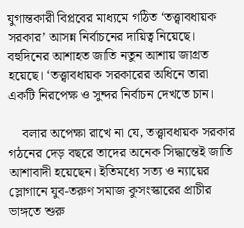যুগান্তকারী বিপ্লবের মাধ্যমে গঠিত ‘তত্ত্বাবধায়ক সরকার’ আসন্ন নির্বাচনের দায়িত্ব নিয়েছে। বহুদিনের আশাহত জাতি নতুন আশায় জাগ্রত হয়েছে। ‘তত্ত্বাবধায়ক সরকারের অধিনে তারা একটি নিরপেক্ষ ও সুন্দর নির্বাচন দেখতে চান।

    বলার অপেক্ষা রাখে না যে, তত্ত্বাবধায়ক সরকার গঠনের দেড় বছরে তাদের অনেক সিদ্ধান্তেই জাতি আশাবাদী হয়েছেন। ইতিমধ্যে সত্য ও ন্যায়ের স্লোগানে যুব-তরুণ সমাজ কুসংস্কারের প্রাচীর ভাঙ্গতে শুরু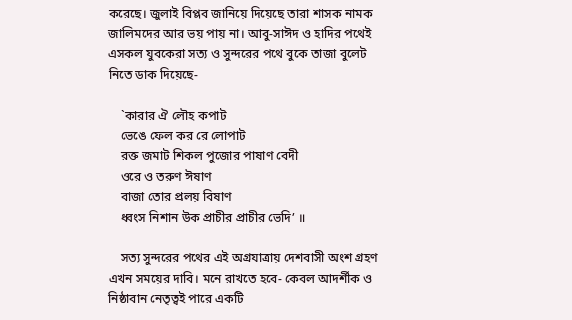করেছে। জুলাই বিপ্লব জানিয়ে দিয়েছে তারা শাসক নামক জালিমদের আর ভয় পায় না। আবু-সাঈদ ও হাদির পথেই এসকল যুবকেরা সত্য ও সুন্দরের পথে বুকে তাজা বুলেট নিতে ডাক দিয়েছে-

    `কারার ঐ লৌহ কপাট
    ভেঙে ফেল কর রে লোপাট
    রক্ত জমাট শিকল পুজোর পাষাণ বেদী
    ওরে ও তরুণ ঈষাণ
    বাজা তোর প্রলয় বিষাণ
    ধ্বংস নিশান উক প্রাচীর প্রাচীর ভেদি’ ॥

    সত্য সুন্দরের পথের এই অগ্রযাত্রায় দেশবাসী অংশ গ্রহণ এখন সময়ের দাবি। মনে রাখতে হবে- কেবল আদর্শীক ও নিষ্ঠাবান নেতৃত্বই পারে একটি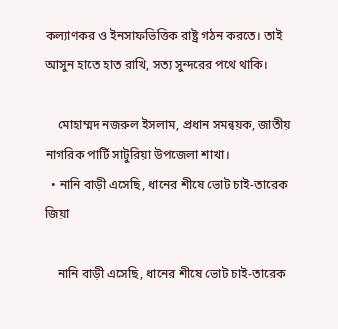কল্যাণকর ও ইনসাফভিত্তিক রাষ্ট্র গঠন করতে। তাই আসুন হাতে হাত রাখি, সত্য সুন্দরের পথে থাকি।

    মোহাম্মদ নজরুল ইসলাম, প্রধান সমন্বয়ক, জাতীয় নাগরিক পার্টি সাটুরিয়া উপজেলা শাখা।
  • নানি বাড়ী এসেছি, ধানের শীষে ভোট চাই-তারেক জিয়া

    নানি বাড়ী এসেছি, ধানের শীষে ভোট চাই-তারেক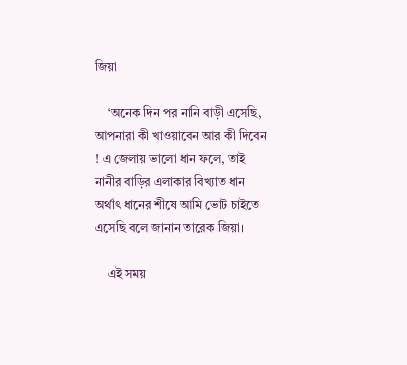জিয়া

    ‘অনেক দিন পর নানি বাড়ী এসেছি, আপনারা কী খাওয়াবেন আর কী দিবেন ! এ জেলায় ভালো ধান ফলে, তাই নানীর বাড়ির এলাকার বিখ্যাত ধান অর্থাৎ ধানের শীষে আমি ভোট চাইতে এসেছি বলে জানান তারেক জিয়া।

    এই সময়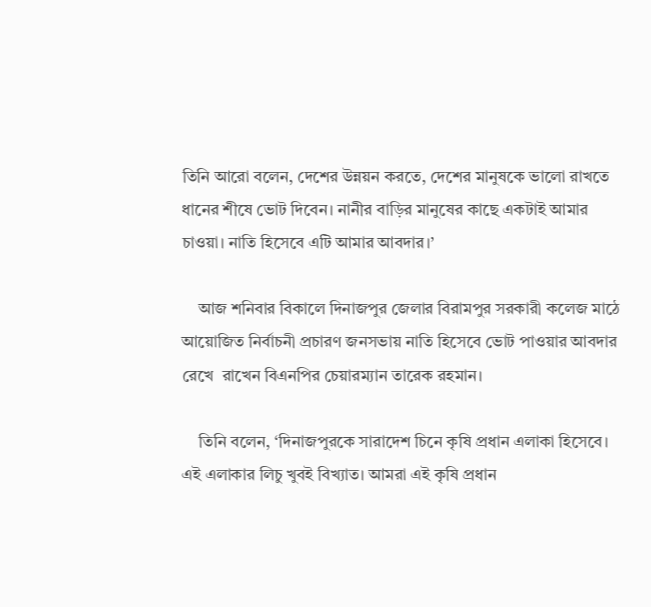তিনি আরো বলেন, দেশের উন্নয়ন করতে, দেশের মানুষকে ভালো রাখতে ধানের শীষে ভোট দিবেন। নানীর বাড়ির মানুষের কাছে একটাই আমার চাওয়া। নাতি হিসেবে এটি আমার আবদার।’

    আজ শনিবার বিকালে দিনাজপুর জেলার বিরামপুর সরকারী কলেজ মাঠে আয়োজিত নির্বাচনী প্রচারণ জনসভায় নাতি হিসেবে ভোট পাওয়ার আবদার রেখে  রাখেন বিএনপির চেয়ারম্যান তারেক রহমান।

    তিনি বলেন, ‘দিনাজপুরকে সারাদেশ চিনে কৃষি প্রধান এলাকা হিসেবে। এই এলাকার লিচু খুবই বিখ্যাত। আমরা এই কৃষি প্রধান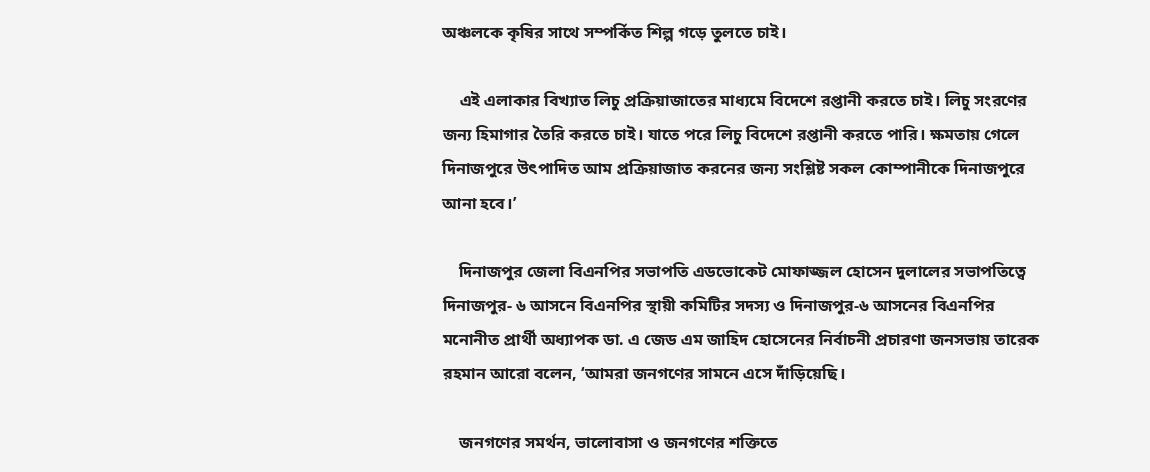অঞ্চলকে কৃষির সাথে সম্পর্কিত শিল্প গড়ে তুলতে চাই।

    এই এলাকার বিখ্যাত লিচু প্রক্রিয়াজাতের মাধ্যমে বিদেশে রপ্তানী করতে চাই। লিচু সংরণের জন্য হিমাগার তৈরি করতে চাই। যাতে পরে লিচু বিদেশে রপ্তানী করতে পারি। ক্ষমতায় গেলে দিনাজপুরে উৎপাদিত আম প্রক্রিয়াজাত করনের জন্য সংশ্লিষ্ট সকল কোম্পানীকে দিনাজপুরে আনা হবে।’

    দিনাজপুর জেলা বিএনপির সভাপতি এডভোকেট মোফাজ্জল হোসেন দুলালের সভাপতিত্বে দিনাজপুর- ৬ আসনে বিএনপির স্থায়ী কমিটির সদস্য ও দিনাজপুর-৬ আসনের বিএনপির মনোনীত প্রার্থী অধ্যাপক ডা. এ জেড এম জাহিদ হোসেনের নির্বাচনী প্রচারণা জনসভায় তারেক রহমান আরো বলেন, ‘আমরা জনগণের সামনে এসে দাঁড়িয়েছি।

    জনগণের সমর্থন, ভালোবাসা ও জনগণের শক্তিতে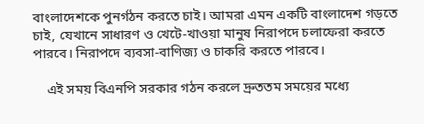বাংলাদেশকে পুনর্গঠন করতে চাই। আমরা এমন একটি বাংলাদেশ গড়তে চাই, যেখানে সাধারণ ও খেটে-খাওয়া মানুষ নিরাপদে চলাফেরা করতে পারবে। নিরাপদে ব্যবসা-বাণিজ্য ও চাকরি করতে পারবে।

    এই সময় বিএনপি সরকার গঠন করলে দ্রুততম সময়ের মধ্যে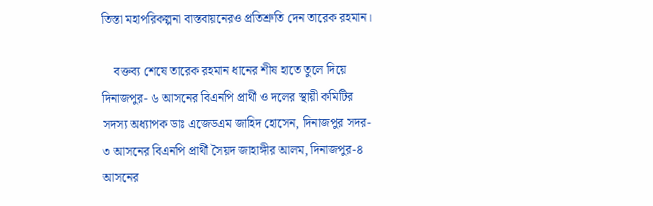তিস্তা মহাপরিকল্পনা বাস্তবায়নেরও প্রতিশ্রুতি দেন তারেক রহমান।

    বক্তব্য শেষে তারেক রহমান ধানের শীষ হাতে তুলে দিয়ে দিনাজপুর- ৬ আসনের বিএনপি প্রার্থী ও দলের স্থায়ী কমিটির সদস্য অধ্যাপক ডাঃ এজেডএম জাহিদ হোসেন, দিনাজপুর সদর- ৩ আসনের বিএনপি প্রার্থী সৈয়দ জাহাঙ্গীর আলম, দিনাজপুর-৪ আসনের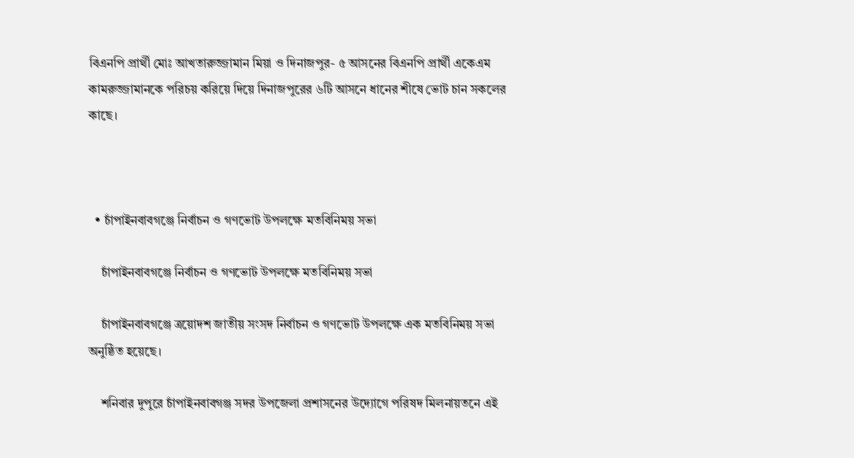বিএনপি প্রার্থী মোঃ আখতারুজ্জামান মিয়া ও দিনাজপুর- ৫ আসনের বিএনপি প্রার্থী একেএম কামরুজ্জামানকে পরিচয় করিয়ে দিয়ে দিনাজপুরের ৬টি আসনে ধানের শীষে ভোট চান সকলের কাছে।



  • চাঁপাইনবাবগঞ্জে নির্বাচন ও গণভোট উপলক্ষে মতবিনিময় সভা

    চাঁপাইনবাবগঞ্জে নির্বাচন ও গণভোট উপলক্ষে মতবিনিময় সভা

    চাঁপাইনবাবগঞ্জে ত্রয়োদশ জাতীয় সংসদ নির্বাচন ও গণভোট উপলক্ষে এক মতবিনিময় সভা অনুষ্ঠিত হয়েছে।

    শনিবার দুপুরে চাঁপাইনবাবগঞ্জ সদর উপজেলা প্রশাসনের উদ্যোগে পরিষদ মিলনায়তনে এই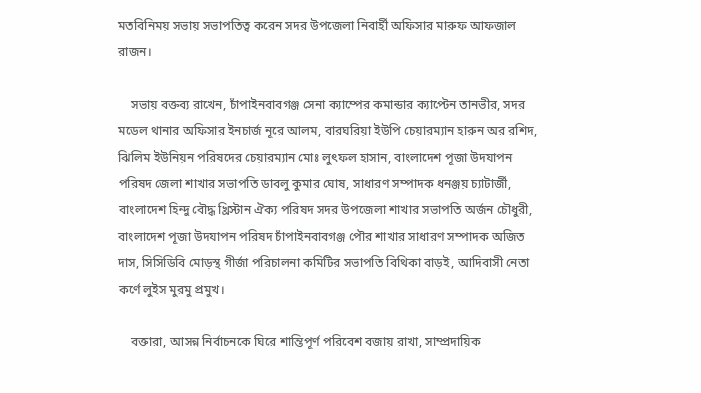মতবিনিময় সভায় সভাপতিত্ব করেন সদর উপজেলা নিবার্হী অফিসার মারুফ আফজাল রাজন।

    সভায় বক্তব্য রাখেন, চাঁপাইনবাবগঞ্জ সেনা ক্যাম্পের কমান্ডার ক্যাপ্টেন তানভীর, সদর মডেল থানার অফিসার ইনচার্জ নূরে আলম, বারঘরিয়া ইউপি চেয়ারম্যান হারুন অর রশিদ, ঝিলিম ইউনিয়ন পরিষদের চেয়ারম্যান মোঃ লুৎফল হাসান, বাংলাদেশ পূজা উদযাপন পরিষদ জেলা শাখার সভাপতি ডাবলু কুমার ঘোষ, সাধারণ সম্পাদক ধনঞ্জয় চ্যাটার্জী, বাংলাদেশ হিন্দু বৌদ্ধ খ্রিস্টান ঐক্য পরিষদ সদর উপজেলা শাখার সভাপতি অর্জন চৌধুরী, বাংলাদেশ পূজা উদযাপন পরিষদ চাঁপাইনবাবগঞ্জ পৌর শাখার সাধারণ সম্পাদক অজিত দাস, সিসিডিবি মোড়স্থ গীর্জা পরিচালনা কমিটির সভাপতি বিথিকা বাড়ই, আদিবাসী নেতা কর্ণে লুইস মুরমু প্রমুখ।

    বক্তারা, আসন্ন নির্বাচনকে ঘিরে শান্তিপূর্ণ পরিবেশ বজায় রাখা, সাম্প্রদায়িক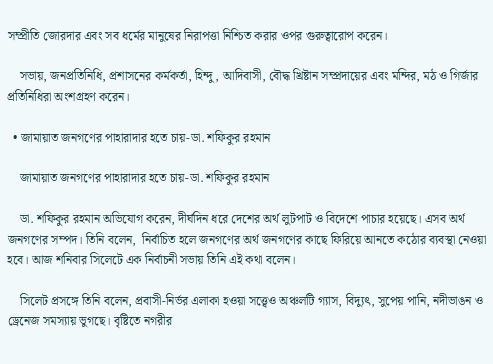সম্প্রীতি জোরদার এবং সব ধর্মের মানুষের নিরাপত্তা নিশ্চিত করার ওপর গুরুত্বারোপ করেন।

    সভায়, জনপ্রতিনিধি, প্রশাসনের কর্মকর্তা, হিন্দু, আদিবাসী, বৌদ্ধ খ্রিষ্টান সম্প্রদায়ের এবং মন্দির, মঠ ও গির্জার প্রতিনিধিরা অংশগ্রহণ করেন।

  • জামায়াত জনগণের পাহারাদার হতে চায়-ডা. শফিকুর রহমান

    জামায়াত জনগণের পাহারাদার হতে চায়-ডা. শফিকুর রহমান

    ডা. শফিকুর রহমান অভিযোগ করেন, দীর্ঘদিন ধরে দেশের অর্থ লুটপাট ও বিদেশে পাচার হয়েছে। এসব অর্থ জনগণের সম্পদ। তিনি বলেন,  নির্বাচিত হলে জনগণের অর্থ জনগণের কাছে ফিরিয়ে আনতে কঠোর ব্যবস্থা নেওয়া হবে। আজ শনিবার সিলেটে এক নির্বাচনী সভায় তিনি এই কথা বলেন।

    সিলেট প্রসঙ্গে তিনি বলেন, প্রবাসী-নির্ভর এলাকা হওয়া সত্ত্বেও অঞ্চলটি গ্যাস, বিদ্যুৎ, সুপেয় পানি, নদীভাঙন ও ড্রেনেজ সমস্যায় ভুগছে। বৃষ্টিতে নগরীর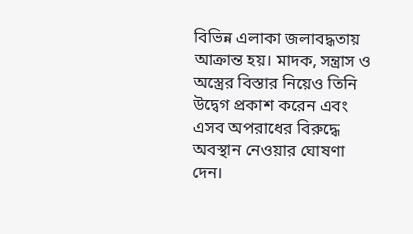বিভিন্ন এলাকা জলাবদ্ধতায় আক্রান্ত হয়। মাদক, সন্ত্রাস ও অস্ত্রের বিস্তার নিয়েও তিনি উদ্বেগ প্রকাশ করেন এবং এসব অপরাধের বিরুদ্ধে অবস্থান নেওয়ার ঘোষণা দেন।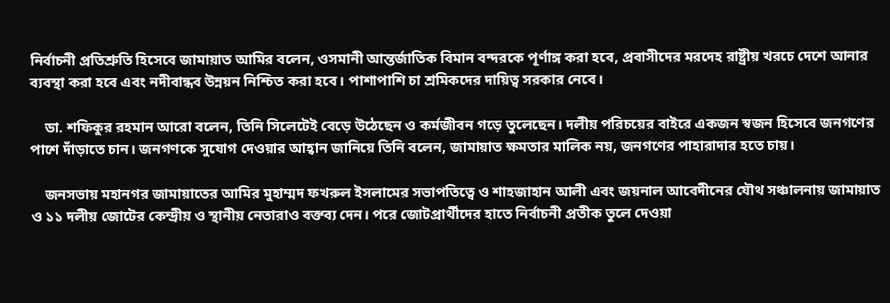নির্বাচনী প্রতিশ্রুতি হিসেবে জামায়াত আমির বলেন, ওসমানী আন্তর্জাতিক বিমান বন্দরকে পূর্ণাঙ্গ করা হবে, প্রবাসীদের মরদেহ রাষ্ট্রীয় খরচে দেশে আনার ব্যবস্থা করা হবে এবং নদীবান্ধব উন্নয়ন নিশ্চিত করা হবে। পাশাপাশি চা শ্রমিকদের দায়িত্ব সরকার নেবে।

    ডা. শফিকুর রহমান আরো বলেন, তিনি সিলেটেই বেড়ে উঠেছেন ও কর্মজীবন গড়ে তুলেছেন। দলীয় পরিচয়ের বাইরে একজন স্বজন হিসেবে জনগণের পাশে দাঁড়াতে চান। জনগণকে সুযোগ দেওয়ার আহ্বান জানিয়ে তিনি বলেন, জামায়াত ক্ষমতার মালিক নয়, জনগণের পাহারাদার হতে চায়।

    জনসভায় মহানগর জামায়াতের আমির মুহাম্মদ ফখরুল ইসলামের সভাপতিত্বে ও শাহজাহান আলী এবং জয়নাল আবেদীনের যৌথ সঞ্চালনায় জামায়াত ও ১১ দলীয় জোটের কেন্দ্রীয় ও স্থানীয় নেতারাও বক্তব্য দেন। পরে জোটপ্রার্থীদের হাতে নির্বাচনী প্রতীক তুলে দেওয়া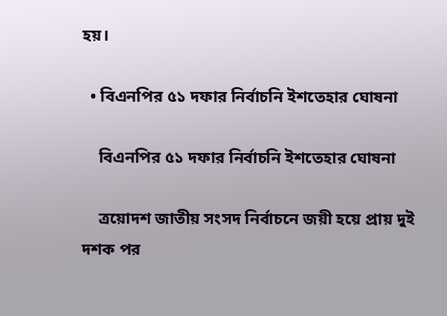হয়।

  • বিএনপির ৫১ দফার নির্বাচনি ইশতেহার ঘোষনা

    বিএনপির ৫১ দফার নির্বাচনি ইশতেহার ঘোষনা

    ত্রয়োদশ জাতীয় সংসদ নির্বাচনে জয়ী হয়ে প্রায় দুই দশক পর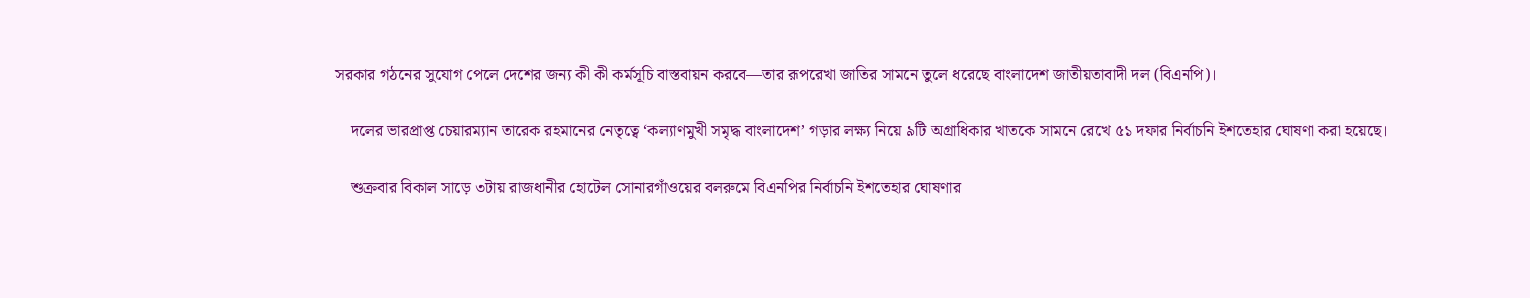সরকার গঠনের সুযোগ পেলে দেশের জন্য কী কী কর্মসূচি বাস্তবায়ন করবে—তার রূপরেখা জাতির সামনে তুলে ধরেছে বাংলাদেশ জাতীয়তাবাদী দল (বিএনপি)।

    দলের ভারপ্রাপ্ত চেয়ারম্যান তারেক রহমানের নেতৃত্বে ‘কল্যাণমুখী সমৃদ্ধ বাংলাদেশ’ গড়ার লক্ষ্য নিয়ে ৯টি অগ্রাধিকার খাতকে সামনে রেখে ৫১ দফার নির্বাচনি ইশতেহার ঘোষণা করা হয়েছে।

    শুক্রবার বিকাল সাড়ে ৩টায় রাজধানীর হোটেল সোনারগাঁওয়ের বলরুমে বিএনপির নির্বাচনি ইশতেহার ঘোষণার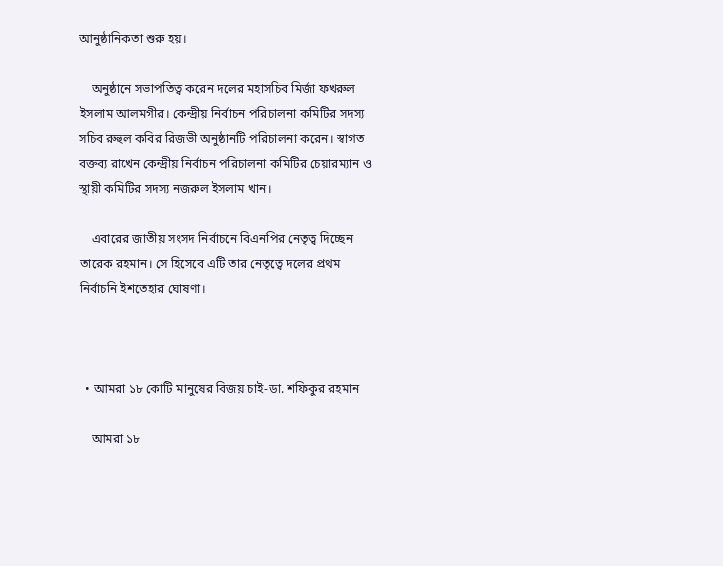আনুষ্ঠানিকতা শুরু হয়।

    অনুষ্ঠানে সভাপতিত্ব করেন দলের মহাসচিব মির্জা ফখরুল ইসলাম আলমগীর। কেন্দ্রীয় নির্বাচন পরিচালনা কমিটির সদস্য সচিব রুহুল কবির রিজভী অনুষ্ঠানটি পরিচালনা করেন। স্বাগত বক্তব্য রাখেন কেন্দ্রীয় নির্বাচন পরিচালনা কমিটির চেয়ারম্যান ও স্থায়ী কমিটির সদস্য নজরুল ইসলাম খান।

    এবারের জাতীয় সংসদ নির্বাচনে বিএনপির নেতৃত্ব দিচ্ছেন তারেক রহমান। সে হিসেবে এটি তার নেতৃত্বে দলের প্রথম নির্বাচনি ইশতেহার ঘোষণা।



  • আমরা ১৮ কোটি মানুষের বিজয় চাই-ডা. শফিকুর রহমান

    আমরা ১৮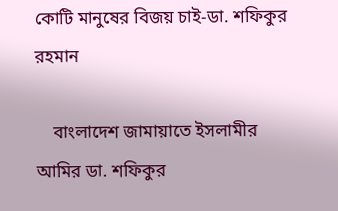কোটি মানুষের বিজয় চাই-ডা. শফিকুর রহমান

    বাংলাদেশ জামায়াতে ইসলামীর আমির ডা. শফিকুর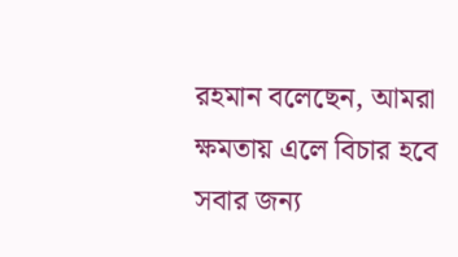রহমান বলেছেন, আমরা ক্ষমতায় এলে বিচার হবে সবার জন্য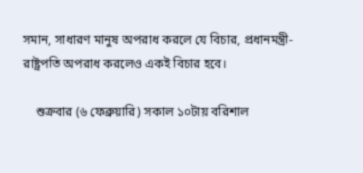সমান, সাধারণ মানুষ অপরাধ করলে যে বিচার, প্রধানমন্ত্রী-রাষ্ট্রপতি অপরাধ করলেও একই বিচার হবে।

    শুক্রবার (৬ ফেব্রুয়ারি) সকাল ১০টায় বরিশাল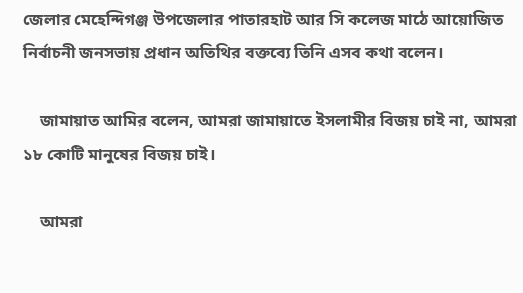জেলার মেহেন্দিগঞ্জ উপজেলার পাতারহাট আর সি কলেজ মাঠে আয়োজিত নির্বাচনী জনসভায় প্রধান অতিথির বক্তব্যে তিনি এসব কথা বলেন।

    জামায়াত আমির বলেন, আমরা জামায়াতে ইসলামীর বিজয় চাই না, আমরা ১৮ কোটি মানুষের বিজয় চাই।

    আমরা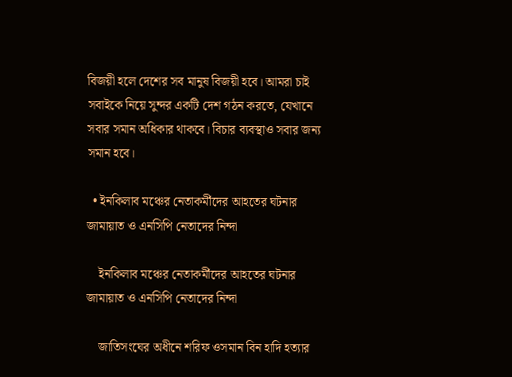বিজয়ী হলে দেশের সব মানুষ বিজয়ী হবে। আমরা চাই সবাইকে নিয়ে সুন্দর একটি দেশ গঠন করতে, যেখানে সবার সমান অধিকার থাকবে। বিচার ব্যবস্থাও সবার জন্য সমান হবে।

  • ইনকিলাব মঞ্চের নেতাকর্মীদের আহতের ঘটনার জামায়াত ও এনসিপি নেতাদের নিন্দা

    ইনকিলাব মঞ্চের নেতাকর্মীদের আহতের ঘটনার জামায়াত ও এনসিপি নেতাদের নিন্দা

    জাতিসংঘের অধীনে শরিফ ওসমান বিন হাদি হত্যার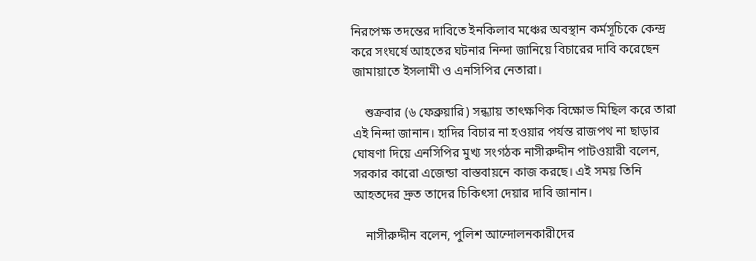নিরপেক্ষ তদন্তের দাবিতে ইনকিলাব মঞ্চের অবস্থান কর্মসূচিকে কেন্দ্র করে সংঘর্ষে আহতের ঘটনার নিন্দা জানিয়ে বিচারের দাবি করেছেন জামায়াতে ইসলামী ও এনসিপির নেতারা।

    শুক্রবার (৬ ফেব্রুয়ারি) সন্ধ্যায় তাৎক্ষণিক বিক্ষোভ মিছিল করে তারা এই নিন্দা জানান। হাদির বিচার না হওয়ার পর্যন্ত রাজপথ না ছাড়ার ঘোষণা দিয়ে এনসিপির মুখ্য সংগঠক নাসীরুদ্দীন পাটওয়ারী বলেন, সরকার কারো এজেন্ডা বাস্তবায়নে কাজ করছে। এই সময় তিনি আহতদের দ্রুত তাদের চিকিৎসা দেয়ার দাবি জানান।

    নাসীরুদ্দীন বলেন, পুলিশ আন্দোলনকারীদের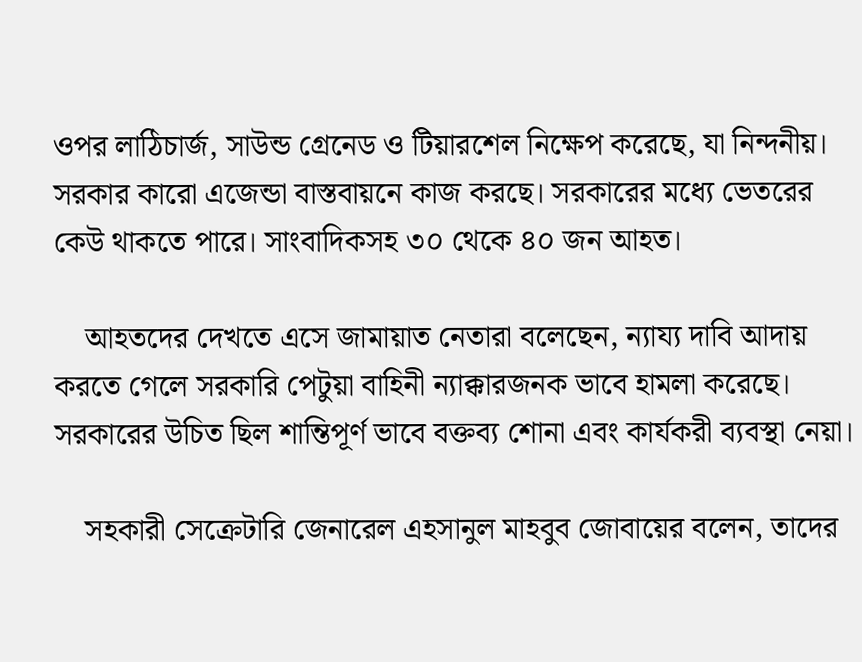ওপর লাঠিচার্জ, সাউন্ড গ্রেনেড ও টিয়ারশেল নিক্ষেপ করেছে, যা নিন্দনীয়। সরকার কারো এজেন্ডা বাস্তবায়নে কাজ করছে। সরকারের মধ্যে ভেতরের কেউ থাকতে পারে। সাংবাদিকসহ ৩০ থেকে ৪০ জন আহত।

    আহতদের দেখতে এসে জামায়াত নেতারা বলেছেন, ন্যায্য দাবি আদায় করতে গেলে সরকারি পেটুয়া বাহিনী ন্যাক্কারজনক ভাবে হামলা করেছে। সরকারের উচিত ছিল শান্তিপূর্ণ ভাবে বক্তব্য শোনা এবং কার্যকরী ব্যবস্থা নেয়া।

    সহকারী সেক্রেটারি জেনারেল এহসানুল মাহবুব জোবায়ের বলেন, তাদের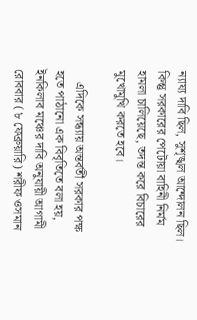ন্যায্য দাবি ছিল, সুশৃঙ্খল আন্দোলন ছিল। কিন্তু সরকারের পেটোয়া বাহিনী নির্মম হামলা চালিয়েছে, তদন্ত করে বিচারের মুখোমুখি করতে হবে।

    এদিকে সন্ধ্যায় অন্তর্বর্তী সরকার পক্ষ হতে পাঠানো এক বিবৃতিতে বলা হয়, ইনকিলাব মঞ্চের দাবি অনুযায়ী আগামী রোববার (৮ ফেব্রুয়ারি) শরীফ ওসমান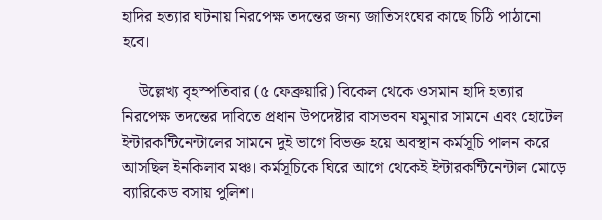হাদির হত্যার ঘটনায় নিরপেক্ষ তদন্তের জন্য জাতিসংঘের কাছে চিঠি পাঠানো হবে।

    উল্লেখ্য বৃহস্পতিবার (৫ ফেব্রুয়ারি) বিকেল থেকে ওসমান হাদি হত্যার নিরপেক্ষ তদন্তের দাবিতে প্রধান উপদেষ্টার বাসভবন যমুনার সামনে এবং হোটেল ইন্টারকন্টিনেন্টালের সামনে দুই ভাগে বিভক্ত হয়ে অবস্থান কর্মসূচি পালন করে আসছিল ইনকিলাব মঞ্চ। কর্মসূচিকে ঘিরে আগে থেকেই ইন্টারকন্টিনেন্টাল মোড়ে ব্যারিকেড বসায় পুলিশ।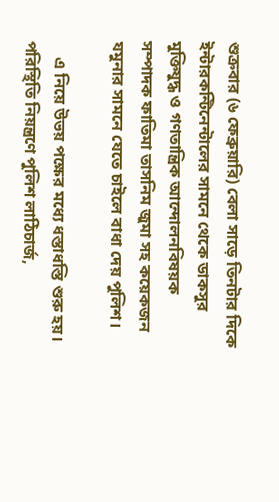শুক্রবার (৬ ফেব্রুয়ারি) বেলা সাড়ে তিনটার দিকে ইন্টারকন্টিনেন্টালের সামনে থেকে ডাকসুর মুক্তিযুদ্ধ ও গণতান্ত্রিক আন্দোলনবিষয়ক সম্পাদক ফাতিমা তাসনিম জুমা সহ কয়েকজন যমুনার সামনে যেতে চাইলে বাধা দেয় পুলিশ।

    এ নিয়ে উভয় পক্ষের মধ্যে ধস্তাধস্তি শুরু হয়। পরিস্থিতি নিয়ন্ত্রণে পুলিশ লাঠিচার্জ,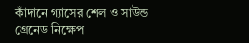কাঁদানে গ্যাসের শেল ও সাউন্ড গ্রেনেড নিক্ষেপ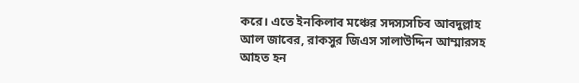করে। এতে ইনকিলাব মঞ্চের সদস্যসচিব আবদুল্লাহ আল জাবের, রাকসুর জিএস সালাউদ্দিন আম্মারসহ আহত হন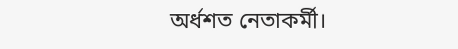অর্ধশত নেতাকর্মী।